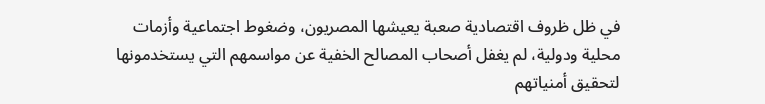في ظل ظروف اقتصادية صعبة يعيشها المصريون، وضغوط اجتماعية وأزمات محلية ودولية، لم يغفل أصحاب المصالح الخفية عن مواسمهم التي يستخدمونها لتحقيق أمنياتهم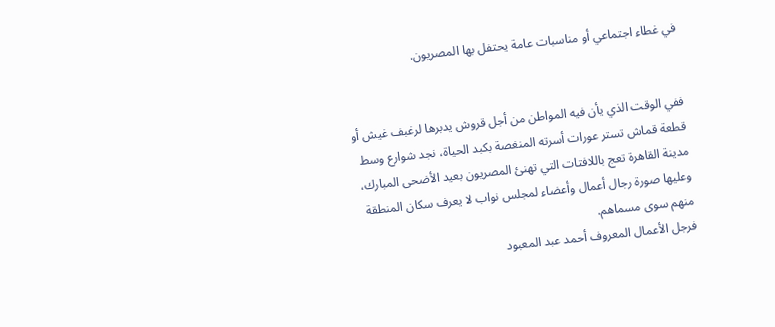في غطاء اجتماعي أو مناسبات عامة يحتفل بها المصريون.


ففي الوقت الذي يأن فيه المواطن من أجل قروش يدبرها لرغبف غيش أو قطعة قماش تستر عورات أسرته المنغصة بكبد الحياة، نجد شوارع وسط مدينة القاهرة تعج باللافتات التي تهنئ المصريون بعيد الأضحى المبارك، وعليها صورة رجال أعمال وأعضاء لمجلس نواب لا يعرف سكان المنطقة منهم سوى مسماهم.
فرجل الأعمال المعروف أحمد عبد المعبود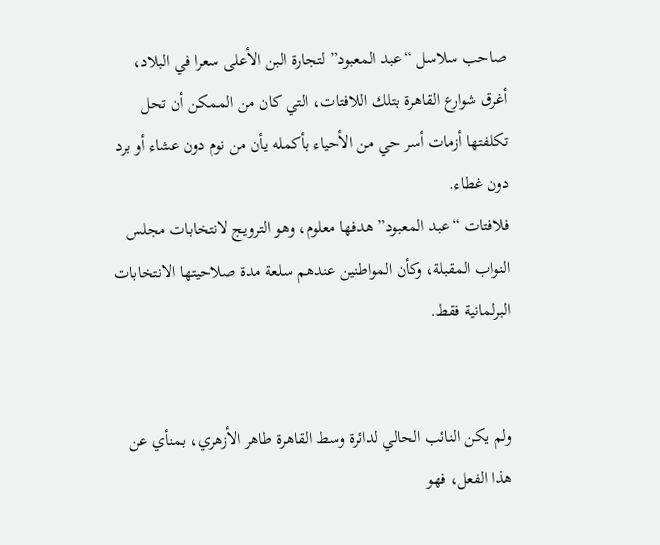صاحب سلاسل “عبد المعبود” لتجارة البن الأعلى سعرا في البلاد، أغرق شوارع القاهرة بتلك اللافتات، التي كان من الممكن أن تحل تكلفتها أزمات أسر حي من الأحياء بأكمله يأن من نوم دون عشاء أو برد دون غطاء.
فلافتات “عبد المعبود” هدفها معلوم، وهو الترويج لانتخابات مجلس النواب المقبلة، وكأن المواطنين عندهم سلعة مدة صلاحيتها الانتخابات البرلمانية فقط.


ولم يكن النائب الحالي لدائرة وسط القاهرة طاهر الأزهري، بمنأي عن هذا الفعل، فهو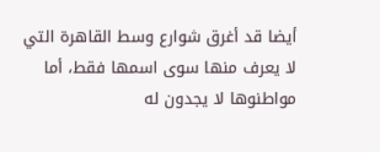أيضا قد أغرق شوارع وسط القاهرة التي لا يعرف منها سوى اسمها فقط، أما مواطنوها لا يجدون له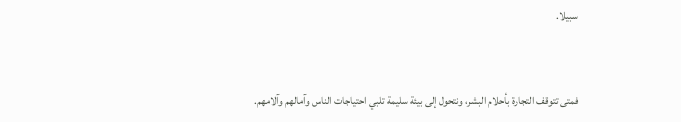سبيلا.


فمتى تتوقف التجارة بأحلام البشر، ونتحول إلى بيئة سليمة تلبي احتياجات الناس وآمالهم وآلامهم.